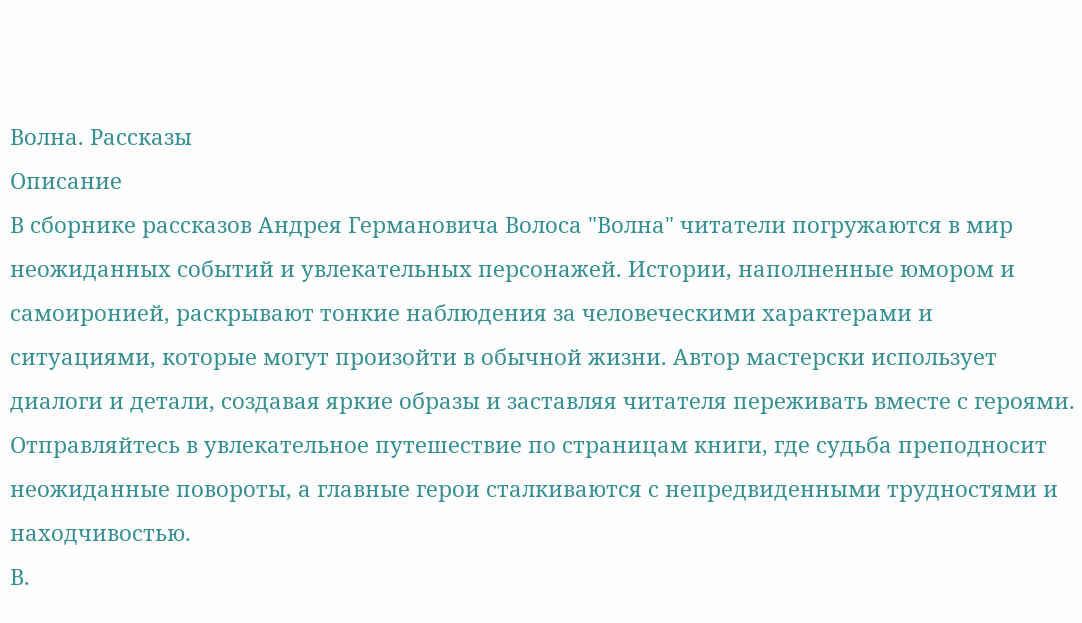Волна. Рассказы
Описание
В сборнике рассказов Андрея Германовича Волоса "Волна" читатели погружаются в мир неожиданных событий и увлекательных персонажей. Истории, наполненные юмором и самоиронией, раскрывают тонкие наблюдения за человеческими характерами и ситуациями, которые могут произойти в обычной жизни. Автор мастерски использует диалоги и детали, создавая яркие образы и заставляя читателя переживать вместе с героями. Отправляйтесь в увлекательное путешествие по страницам книги, где судьба преподносит неожиданные повороты, а главные герои сталкиваются с непредвиденными трудностями и находчивостью.
В.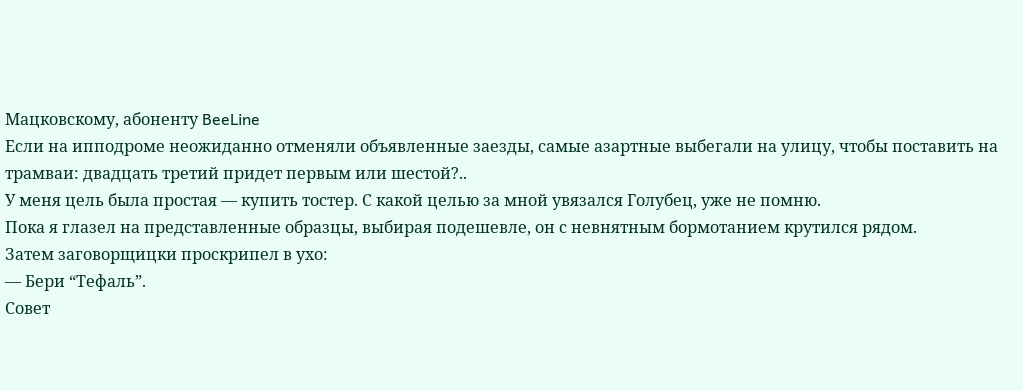Мацковскому, абоненту BeeLine
Если на ипподроме неожиданно отменяли объявленные заезды, самые азартные выбегали на улицу, чтобы поставить на трамваи: двадцать третий придет первым или шестой?..
У меня цель была простая — купить тостер. С какой целью за мной увязался Голубец, уже не помню.
Пока я глазел на представленные образцы, выбирая подешевле, он с невнятным бормотанием крутился рядом.
Затем заговорщицки проскрипел в ухо:
— Бери “Тефаль”.
Совет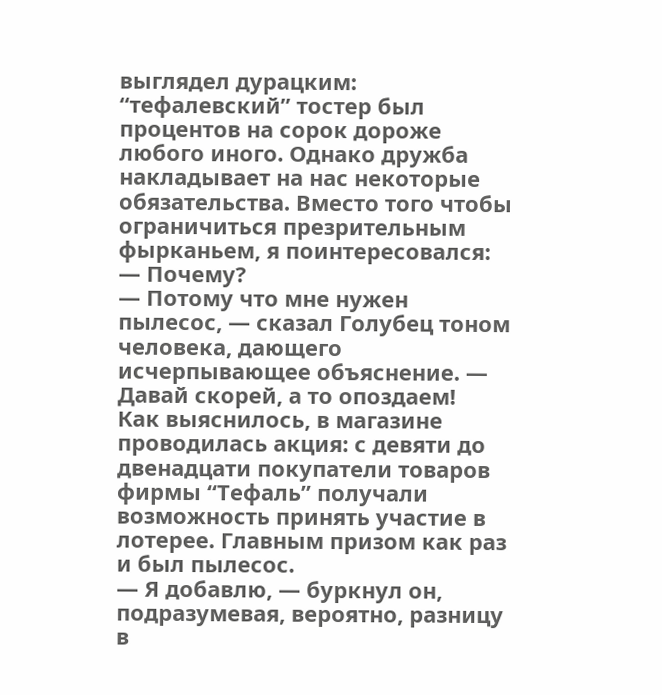выглядел дурацким: “тефалевский” тостер был процентов на сорок дороже любого иного. Однако дружба накладывает на нас некоторые обязательства. Вместо того чтобы ограничиться презрительным фырканьем, я поинтересовался:
— Почему?
— Потому что мне нужен пылесос, — сказал Голубец тоном человека, дающего исчерпывающее объяснение. — Давай скорей, а то опоздаем!
Как выяснилось, в магазине проводилась акция: с девяти до двенадцати покупатели товаров фирмы “Тефаль” получали возможность принять участие в лотерее. Главным призом как раз и был пылесос.
— Я добавлю, — буркнул он, подразумевая, вероятно, разницу в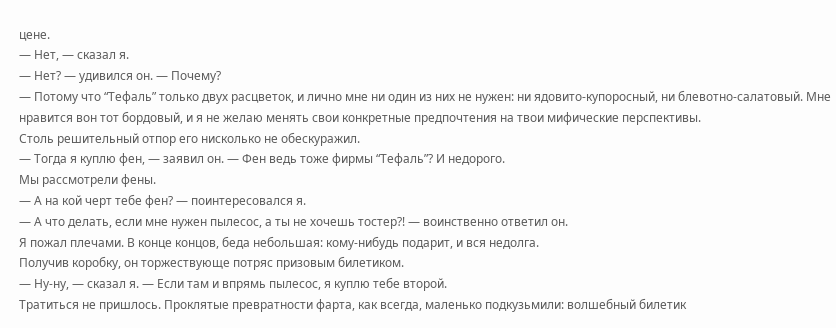цене.
— Нет, — сказал я.
— Нет? — удивился он. — Почему?
— Потому что “Тефаль” только двух расцветок, и лично мне ни один из них не нужен: ни ядовито-купоросный, ни блевотно-салатовый. Мне нравится вон тот бордовый, и я не желаю менять свои конкретные предпочтения на твои мифические перспективы.
Столь решительный отпор его нисколько не обескуражил.
— Тогда я куплю фен, — заявил он. — Фен ведь тоже фирмы “Тефаль”? И недорого.
Мы рассмотрели фены.
— А на кой черт тебе фен? — поинтересовался я.
— А что делать, если мне нужен пылесос, а ты не хочешь тостер?! — воинственно ответил он.
Я пожал плечами. В конце концов, беда небольшая: кому-нибудь подарит, и вся недолга.
Получив коробку, он торжествующе потряс призовым билетиком.
— Ну-ну, — сказал я. — Если там и впрямь пылесос, я куплю тебе второй.
Тратиться не пришлось. Проклятые превратности фарта, как всегда, маленько подкузьмили: волшебный билетик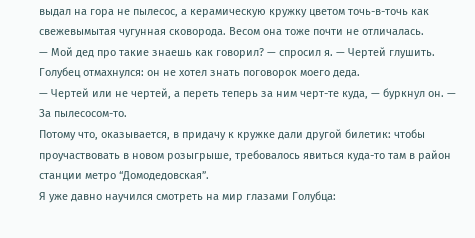выдал на гора не пылесос, а керамическую кружку цветом точь-в-точь как свежевымытая чугунная сковорода. Весом она тоже почти не отличалась.
— Мой дед про такие знаешь как говорил? — спросил я. — Чертей глушить.
Голубец отмахнулся: он не хотел знать поговорок моего деда.
— Чертей или не чертей, а переть теперь за ним черт-те куда, — буркнул он. — За пылесосом-то.
Потому что, оказывается, в придачу к кружке дали другой билетик: чтобы проучаствовать в новом розыгрыше, требовалось явиться куда-то там в район станции метро “Домодедовская”.
Я уже давно научился смотреть на мир глазами Голубца: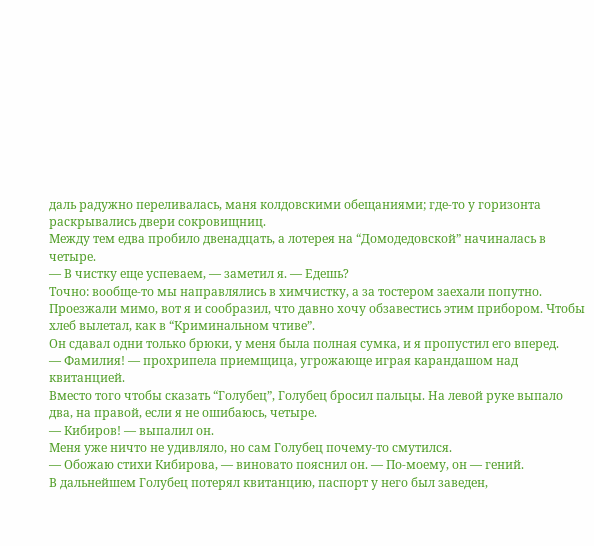даль радужно переливалась, маня колдовскими обещаниями; где-то у горизонта раскрывались двери сокровищниц.
Между тем едва пробило двенадцать, а лотерея на “Домодедовской” начиналась в четыре.
— В чистку еще успеваем, — заметил я. — Едешь?
Точно: вообще-то мы направлялись в химчистку, а за тостером заехали попутно. Проезжали мимо, вот я и сообразил, что давно хочу обзавестись этим прибором. Чтобы хлеб вылетал, как в “Криминальном чтиве”.
Он сдавал одни только брюки, у меня была полная сумка, и я пропустил его вперед.
— Фамилия! — прохрипела приемщица, угрожающе играя карандашом над квитанцией.
Вместо того чтобы сказать “Голубец”, Голубец бросил пальцы. На левой руке выпало два, на правой, если я не ошибаюсь, четыре.
— Кибиров! — выпалил он.
Меня уже ничто не удивляло, но сам Голубец почему-то смутился.
— Обожаю стихи Кибирова, — виновато пояснил он. — По-моему, он — гений.
В дальнейшем Голубец потерял квитанцию, паспорт у него был заведен,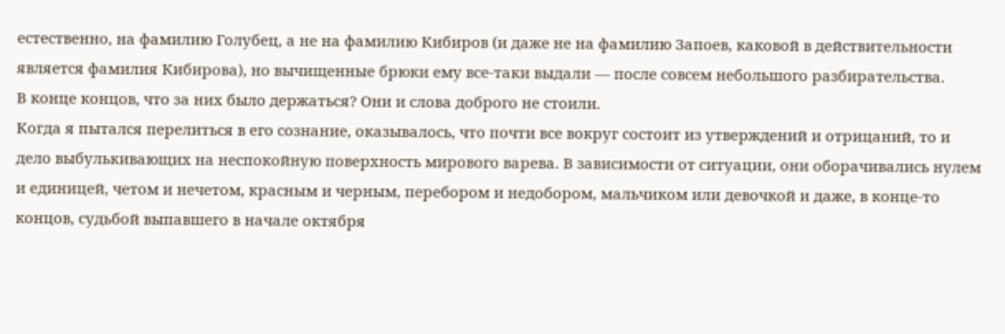естественно, на фамилию Голубец, а не на фамилию Кибиров (и даже не на фамилию Запоев, каковой в действительности является фамилия Кибирова), но вычищенные брюки ему все-таки выдали — после совсем небольшого разбирательства.
В конце концов, что за них было держаться? Они и слова доброго не стоили.
Когда я пытался перелиться в его сознание, оказывалось, что почти все вокруг состоит из утверждений и отрицаний, то и дело выбулькивающих на неспокойную поверхность мирового варева. В зависимости от ситуации, они оборачивались нулем и единицей, четом и нечетом, красным и черным, перебором и недобором, мальчиком или девочкой и даже, в конце-то концов, судьбой выпавшего в начале октября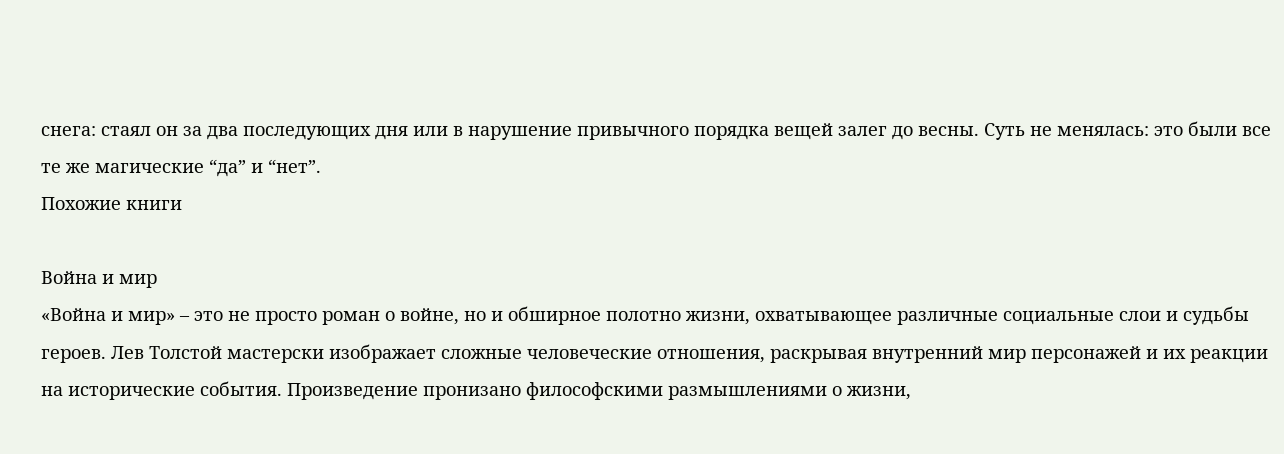снега: стаял он за два последующих дня или в нарушение привычного порядка вещей залег до весны. Суть не менялась: это были все те же магические “да” и “нет”.
Похожие книги

Война и мир
«Война и мир» – это не просто роман о войне, но и обширное полотно жизни, охватывающее различные социальные слои и судьбы героев. Лев Толстой мастерски изображает сложные человеческие отношения, раскрывая внутренний мир персонажей и их реакции на исторические события. Произведение пронизано философскими размышлениями о жизни,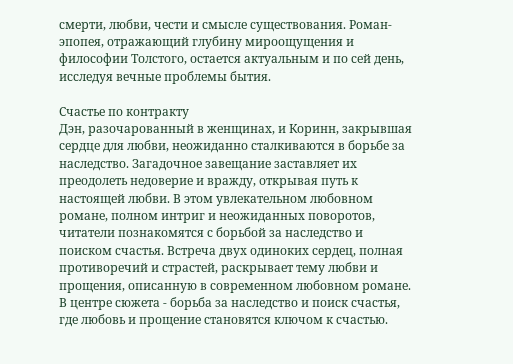смерти, любви, чести и смысле существования. Роман-эпопея, отражающий глубину мироощущения и философии Толстого, остается актуальным и по сей день, исследуя вечные проблемы бытия.

Счастье по контракту
Дэн, разочарованный в женщинах, и Коринн, закрывшая сердце для любви, неожиданно сталкиваются в борьбе за наследство. Загадочное завещание заставляет их преодолеть недоверие и вражду, открывая путь к настоящей любви. В этом увлекательном любовном романе, полном интриг и неожиданных поворотов, читатели познакомятся с борьбой за наследство и поиском счастья. Встреча двух одиноких сердец, полная противоречий и страстей, раскрывает тему любви и прощения, описанную в современном любовном романе. В центре сюжета - борьба за наследство и поиск счастья, где любовь и прощение становятся ключом к счастью.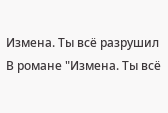Измена. Ты всё разрушил
В романе "Измена. Ты всё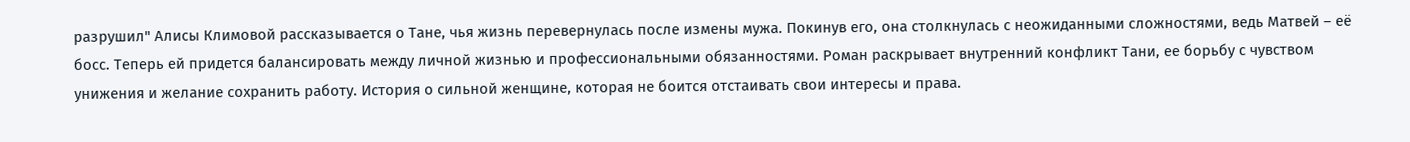разрушил" Алисы Климовой рассказывается о Тане, чья жизнь перевернулась после измены мужа. Покинув его, она столкнулась с неожиданными сложностями, ведь Матвей – её босс. Теперь ей придется балансировать между личной жизнью и профессиональными обязанностями. Роман раскрывает внутренний конфликт Тани, ее борьбу с чувством унижения и желание сохранить работу. История о сильной женщине, которая не боится отстаивать свои интересы и права.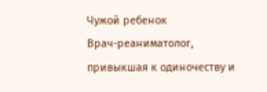Чужой ребенок
Врач-реаниматолог, привыкшая к одиночеству и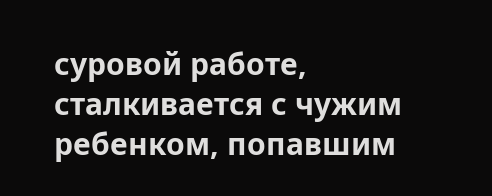суровой работе, сталкивается с чужим ребенком, попавшим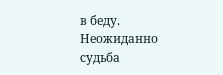в беду. Неожиданно судьба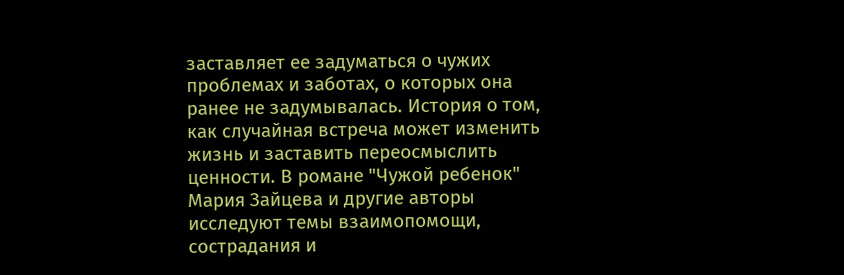заставляет ее задуматься о чужих проблемах и заботах, о которых она ранее не задумывалась. История о том, как случайная встреча может изменить жизнь и заставить переосмыслить ценности. В романе "Чужой ребенок" Мария Зайцева и другие авторы исследуют темы взаимопомощи, сострадания и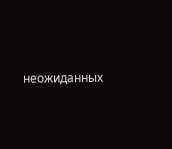неожиданных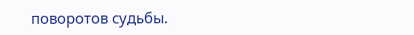поворотов судьбы.